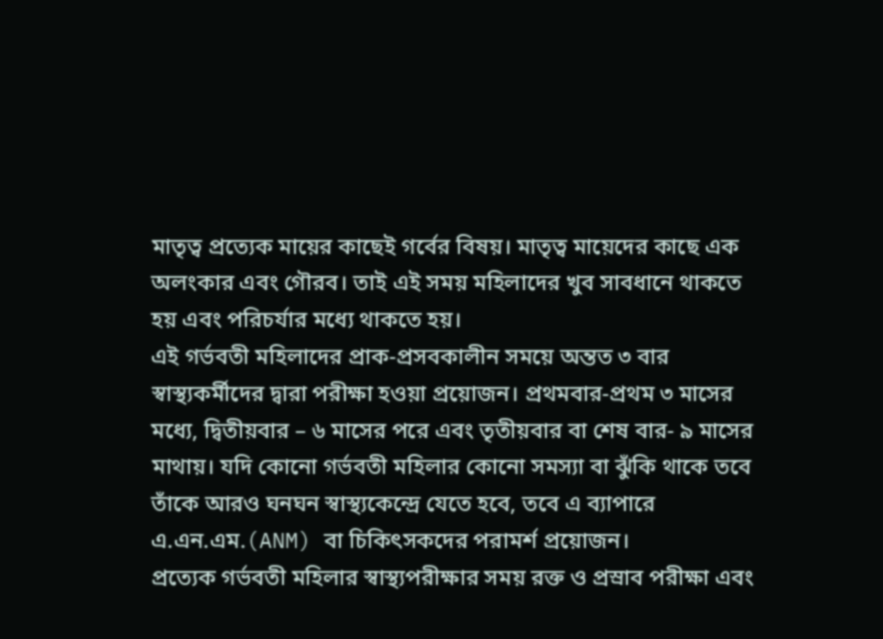মাতৃত্ব প্রত্যেক মায়ের কাছেই গর্বের বিষয়। মাতৃত্ব মায়েদের কাছে এক অলংকার এবং গৌরব। তাই এই সময় মহিলাদের খুব সাবধানে থাকতে হয় এবং পরিচর্যার মধ্যে থাকতে হয়।
এই গর্ভবতী মহিলাদের প্রাক-প্রসবকালীন সময়ে অন্তত ৩ বার স্বাস্থ্যকর্মীদের দ্বারা পরীক্ষা হওয়া প্রয়োজন। প্রথমবার-প্রথম ৩ মাসের মধ্যে, দ্বিতীয়বার – ৬ মাসের পরে এবং তৃতীয়বার বা শেষ বার- ৯ মাসের মাথায়। যদি কোনো গর্ভবতী মহিলার কোনো সমস্যা বা ঝুঁকি থাকে তবে তাঁকে আরও ঘনঘন স্বাস্থ্যকেন্দ্রে যেতে হবে, তবে এ ব্যাপারে এ.এন.এম.(ANM) বা চিকিৎসকদের পরামর্শ প্রয়োজন।
প্রত্যেক গর্ভবতী মহিলার স্বাস্থ্যপরীক্ষার সময় রক্ত ও প্রস্রাব পরীক্ষা এবং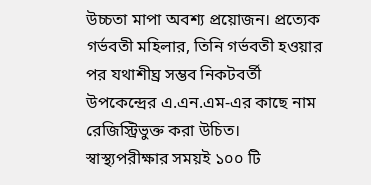উচ্চতা মাপা অবশ্য প্রয়োজন। প্রত্যেক গর্ভবতী মহিলার, তিনি গর্ভবতী হওয়ার পর যথাশীঘ্র সম্ভব নিকটবর্তী উপকেন্দ্রের এ.এন.এম-এর কাছে নাম রেজিস্ট্রিভুক্ত করা উচিত। স্বাস্থ্যপরীক্ষার সময়ই ১০০ টি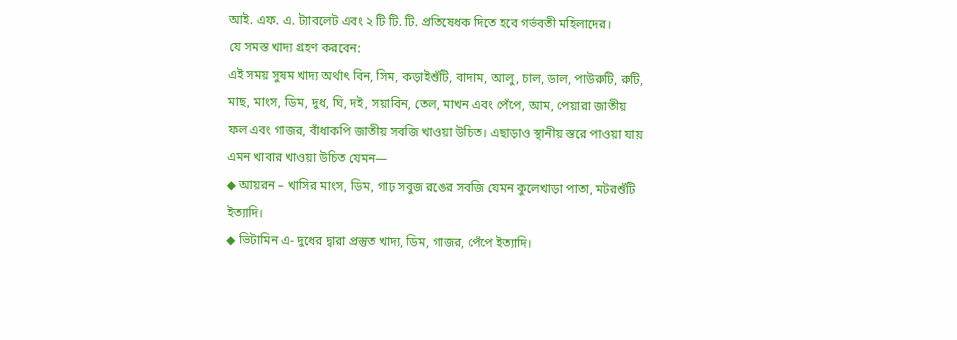আই. এফ. এ. ট্যাবলেট এবং ২ টি টি. টি. প্রতিষেধক দিতে হবে গর্ভবতী মহিলাদের।
যে সমস্ত খাদ্য গ্রহণ করবেন:
এই সময় সুষম খাদ্য অর্থাৎ বিন, সিম, কড়াইশুঁটি, বাদাম, আলু, চাল, ডাল, পাউরুটি, রুটি, মাছ, মাংস, ডিম, দুধ, ঘি, দই, সয়াবিন, তেল, মাখন এবং পেঁপে, আম, পেয়ারা জাতীয় ফল এবং গাজর, বাঁধাকপি জাতীয় সবজি খাওয়া উচিত। এছাড়াও স্থানীয় স্তরে পাওয়া যায় এমন খাবার খাওয়া উচিত যেমন—
◆ আয়রন – খাসির মাংস, ডিম, গাঢ় সবুজ রঙের সবজি যেমন কুলেখাড়া পাতা, মটরশুঁটি ইত্যাদি।
◆ ভিটামিন এ- দুধের দ্বারা প্রস্তুত খাদ্য, ডিম, গাজর, পেঁপে ইত্যাদি।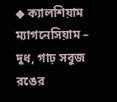◆ ক্যালশিয়াম ম্যাগনেসিয়াম – দুধ, গাঢ় সবুজ রঙের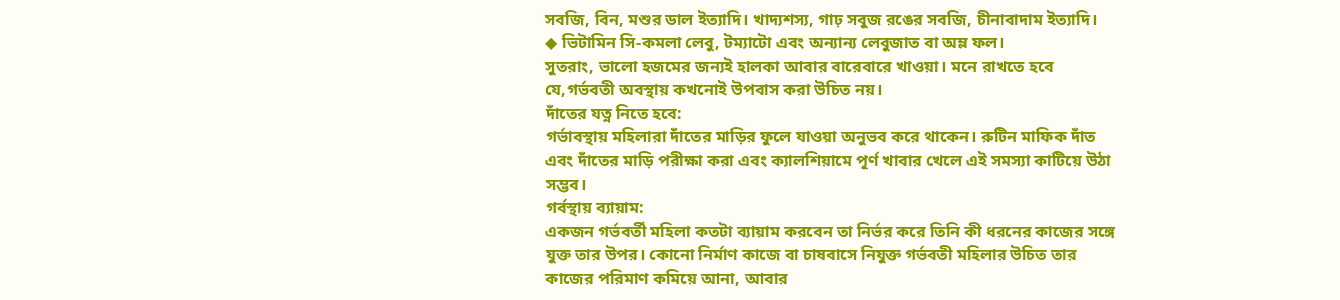সবজি, বিন, মশুর ডাল ইত্যাদি। খাদ্যশস্য, গাঢ় সবুজ রঙের সবজি, চীনাবাদাম ইত্যাদি।
◆ ভিটামিন সি-কমলা লেবু, টম্যাটো এবং অন্যান্য লেবুজাত বা অম্ল ফল।
সুতরাং, ভালো হজমের জন্যই হালকা আবার বারেবারে খাওয়া। মনে রাখতে হবে যে,গর্ভবতী অবস্থায় কখনোই উপবাস করা উচিত নয়।
দাঁতের যত্ন নিতে হবে:
গর্ভাবস্থায় মহিলারা দাঁতের মাড়ির ফুলে যাওয়া অনুভব করে থাকেন। রুটিন মাফিক দাঁত এবং দাঁতের মাড়ি পরীক্ষা করা এবং ক্যালশিয়ামে পূর্ণ খাবার খেলে এই সমস্যা কাটিয়ে উঠা সম্ভব।
গর্বস্থায় ব্যায়াম:
একজন গর্ভবর্তী মহিলা কতটা ব্যায়াম করবেন তা নির্ভর করে তিনি কী ধরনের কাজের সঙ্গে যুক্ত তার উপর। কোনো নির্মাণ কাজে বা চাষবাসে নিযুক্ত গর্ভবতী মহিলার উচিত তার কাজের পরিমাণ কমিয়ে আনা, আবার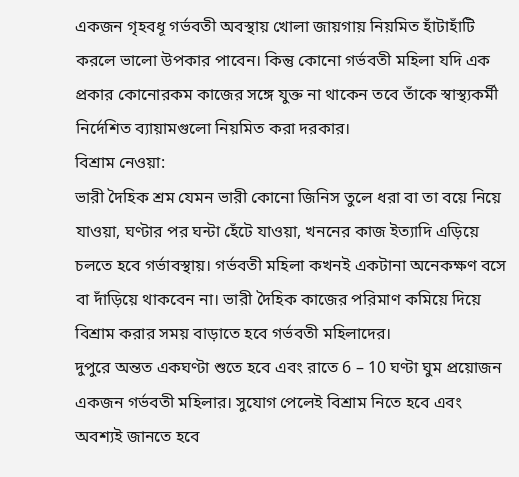একজন গৃহবধূ গর্ভবতী অবস্থায় খোলা জায়গায় নিয়মিত হাঁটাহাঁটি করলে ভালো উপকার পাবেন। কিন্তু কোনো গর্ভবতী মহিলা যদি এক প্রকার কোনোরকম কাজের সঙ্গে যুক্ত না থাকেন তবে তাঁকে স্বাস্থ্যকর্মী নির্দেশিত ব্যায়ামগুলো নিয়মিত করা দরকার।
বিশ্রাম নেওয়া:
ভারী দৈহিক শ্রম যেমন ভারী কোনো জিনিস তুলে ধরা বা তা বয়ে নিয়ে যাওয়া, ঘণ্টার পর ঘন্টা হেঁটে যাওয়া, খননের কাজ ইত্যাদি এড়িয়ে চলতে হবে গর্ভাবস্থায়। গর্ভবতী মহিলা কখনই একটানা অনেকক্ষণ বসে বা দাঁড়িয়ে থাকবেন না। ভারী দৈহিক কাজের পরিমাণ কমিয়ে দিয়ে বিশ্রাম করার সময় বাড়াতে হবে গর্ভবতী মহিলাদের।
দুপুরে অন্তত একঘণ্টা শুতে হবে এবং রাতে 6 – 10 ঘণ্টা ঘুম প্রয়োজন একজন গর্ভবতী মহিলার। সুযোগ পেলেই বিশ্রাম নিতে হবে এবং অবশ্যই জানতে হবে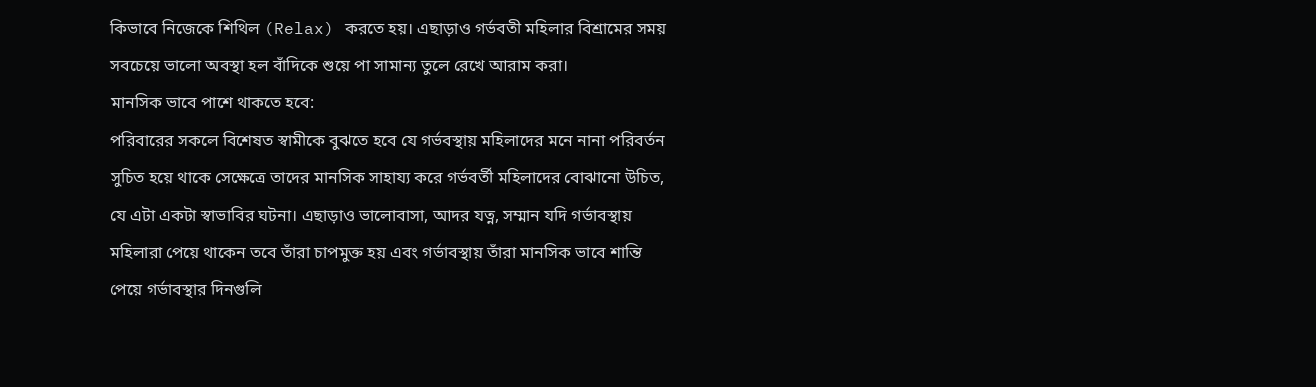কিভাবে নিজেকে শিথিল (Relax) করতে হয়। এছাড়াও গর্ভবতী মহিলার বিশ্রামের সময় সবচেয়ে ভালো অবস্থা হল বাঁদিকে শুয়ে পা সামান্য তুলে রেখে আরাম করা।
মানসিক ভাবে পাশে থাকতে হবে:
পরিবারের সকলে বিশেষত স্বামীকে বুঝতে হবে যে গর্ভবস্থায় মহিলাদের মনে নানা পরিবর্তন সুচিত হয়ে থাকে সেক্ষেত্রে তাদের মানসিক সাহায্য করে গর্ভবর্তী মহিলাদের বোঝানো উচিত, যে এটা একটা স্বাভাবির ঘটনা। এছাড়াও ভালোবাসা, আদর যত্ন, সম্মান যদি গর্ভাবস্থায় মহিলারা পেয়ে থাকেন তবে তাঁরা চাপমুক্ত হয় এবং গর্ভাবস্থায় তাঁরা মানসিক ভাবে শান্তি পেয়ে গর্ভাবস্থার দিনগুলি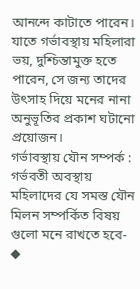আনন্দে কাটাতে পারেন। যাতে গর্ভাবস্থায় মহিলারা ভয়, দুশ্চিন্তামুক্ত হতে পারেন, সে জন্য তাদের উৎসাহ দিয়ে মনের নানা অনুভূতির প্রকাশ ঘটানো প্রয়োজন।
গর্ভাবস্থায় যৌন সম্পর্ক :
গর্ভবতী অবস্থায় মহিলাদের যে সমস্ত যৌন মিলন সম্পর্কিত বিষয় গুলো মনে রাখতে হবে-
◆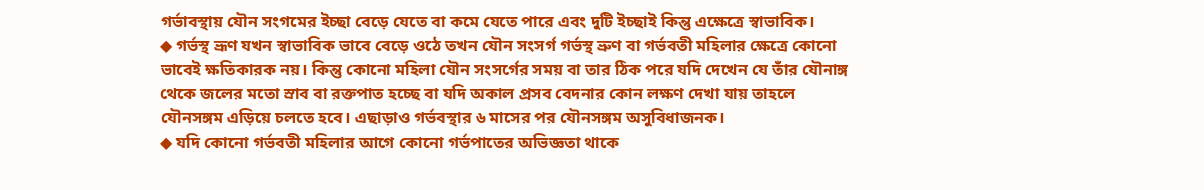গর্ভাবস্থায় যৌন সংগমের ইচ্ছা বেড়ে যেতে বা কমে যেতে পারে এবং দুটি ইচ্ছাই কিন্তু এক্ষেত্রে স্বাভাবিক।
◆ গর্ভস্থ ভ্রূণ যখন স্বাভাবিক ভাবে বেড়ে ওঠে তখন যৌন সংসর্গ গর্ভস্থ ভ্রুণ বা গর্ভবতী মহিলার ক্ষেত্রে কোনো ভাবেই ক্ষতিকারক নয়। কিন্তু কোনো মহিলা যৌন সংসর্গের সময় বা তার ঠিক পরে যদি দেখেন যে তাঁর যৌনাঙ্গ থেকে জলের মতো স্রাব বা রক্তপাত হচ্ছে বা যদি অকাল প্রসব বেদনার কোন লক্ষণ দেখা যায় তাহলে যৌনসঙ্গম এড়িয়ে চলতে হবে। এছাড়াও গর্ভবস্থার ৬ মাসের পর যৌনসঙ্গম অসুবিধাজনক।
◆ যদি কোনো গর্ভবতী মহিলার আগে কোনো গর্ভপাতের অভিজ্ঞতা থাকে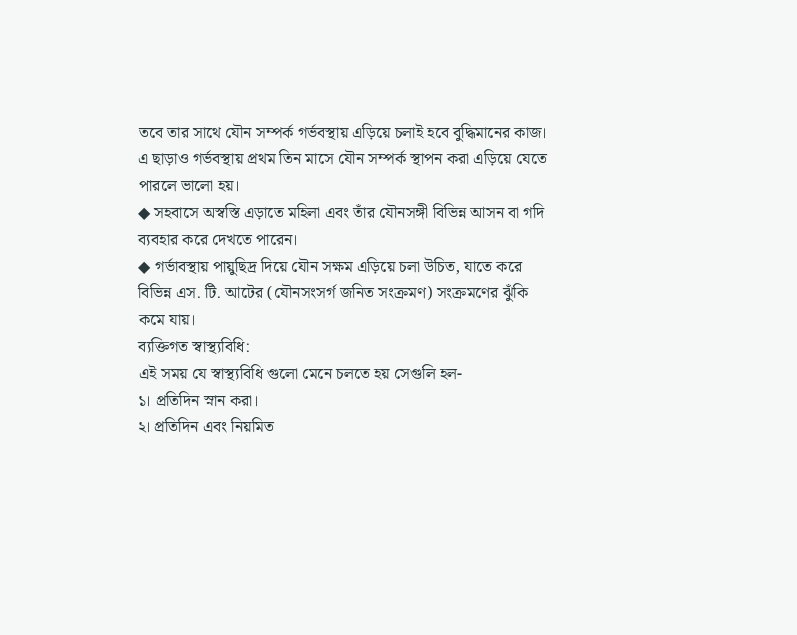তবে তার সাথে যৌন সম্পর্ক গর্ভবস্থায় এড়িয়ে চলাই হবে বুদ্ধিমানের কাজ। এ ছাড়াও গর্ভবস্থায় প্রথম তিন মাসে যৌন সম্পর্ক স্থাপন করা এড়িয়ে যেতে পারলে ভালো হয়।
◆ সহবাসে অস্বস্তি এড়াতে মহিলা এবং তাঁর যৌনসঙ্গী বিভিন্ন আসন বা গদি ব্যবহার করে দেখতে পারেন।
◆ গর্ভাবস্থায় পায়ুছিদ্র দিয়ে যৌন সক্ষম এড়িয়ে চলা উচিত, যাতে করে বিভিন্ন এস. টি. আটের (যৌনসংসর্গ জনিত সংক্রমণ) সংক্রমণের ঝুঁকি কমে যায়।
ব্যক্তিগত স্বাস্থ্যবিধি:
এই সময় যে স্বাস্থ্যবিধি গুলো মেনে চলতে হয় সেগুলি হল-
১। প্রতিদিন স্নান করা।
২। প্রতিদিন এবং নিয়মিত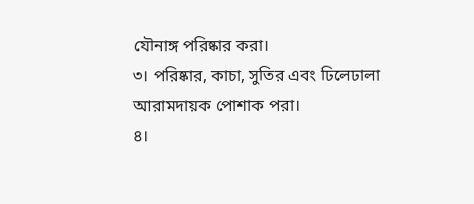যৌনাঙ্গ পরিষ্কার করা।
৩। পরিষ্কার, কাচা, সুতির এবং ঢিলেঢালা আরামদায়ক পোশাক পরা।
৪।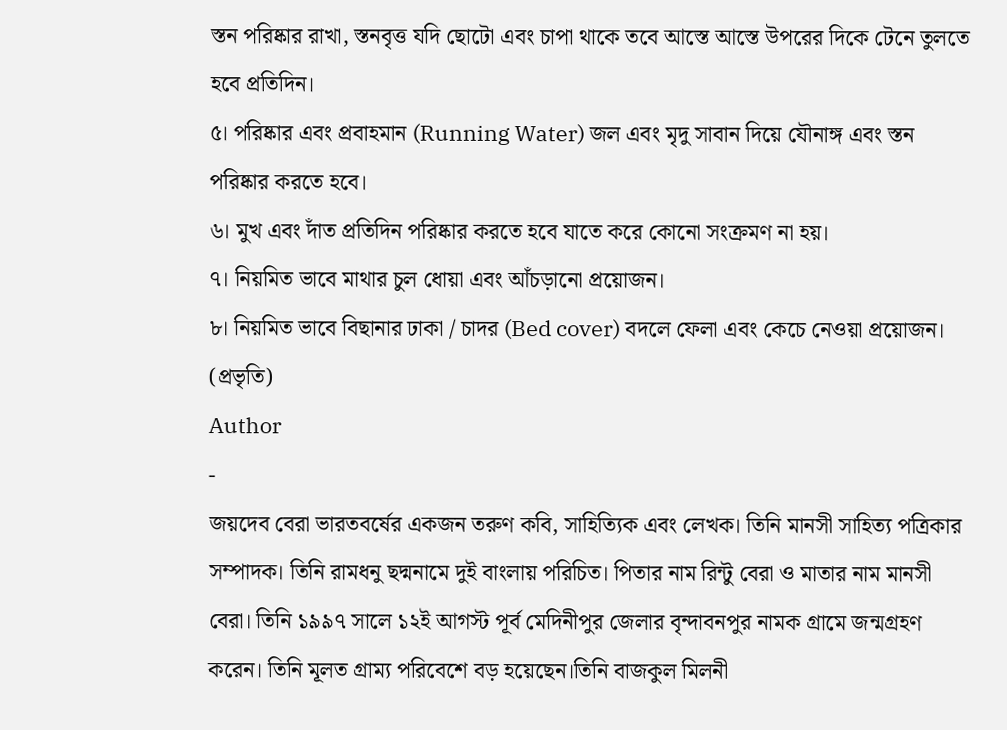স্তন পরিষ্কার রাখা, স্তনবৃত্ত যদি ছোটো এবং চাপা থাকে তবে আস্তে আস্তে উপরের দিকে টেনে তুলতে
হবে প্রতিদিন।
৫। পরিষ্কার এবং প্রবাহমান (Running Water) জল এবং মৃদু সাবান দিয়ে যৌনাঙ্গ এবং স্তন পরিষ্কার করতে হবে।
৬। মুখ এবং দাঁত প্রতিদিন পরিষ্কার করতে হবে যাতে করে কোনো সংক্রমণ না হয়।
৭। নিয়মিত ভাবে মাথার চুল ধোয়া এবং আঁচড়ানো প্রয়োজন।
৮। নিয়মিত ভাবে বিছানার ঢাকা / চাদর (Bed cover) বদলে ফেলা এবং কেচে নেওয়া প্রয়োজন। (প্রভৃতি)
Author
-
জয়দেব বেরা ভারতবর্ষের একজন তরুণ কবি, সাহিত্যিক এবং লেখক। তিনি মানসী সাহিত্য পত্রিকার সম্পাদক। তিনি রামধনু ছদ্মনামে দুই বাংলায় পরিচিত। পিতার নাম রিন্টু বেরা ও মাতার নাম মানসী বেরা। তিনি ১৯৯৭ সালে ১২ই আগস্ট পূর্ব মেদিনীপুর জেলার বৃন্দাবনপুর নামক গ্রামে জন্মগ্রহণ করেন। তিনি মূলত গ্রাম্য পরিবেশে বড় হয়েছেন।তিনি বাজকুল মিলনী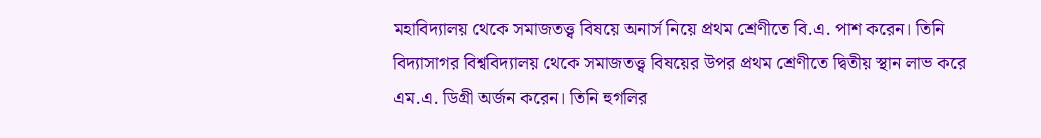মহাবিদ্যালয় থেকে সমাজতত্ত্ব বিষয়ে অনার্স নিয়ে প্রথম শ্রেণীতে বি.এ. পাশ করেন। তিনি বিদ্যাসাগর বিশ্ববিদ্যালয় থেকে সমাজতত্ত্ব বিষয়ের উপর প্রথম শ্রেণীতে দ্বিতীয় স্থান লাভ করে এম.এ. ডিগ্রী অর্জন করেন। তিনি হুগলির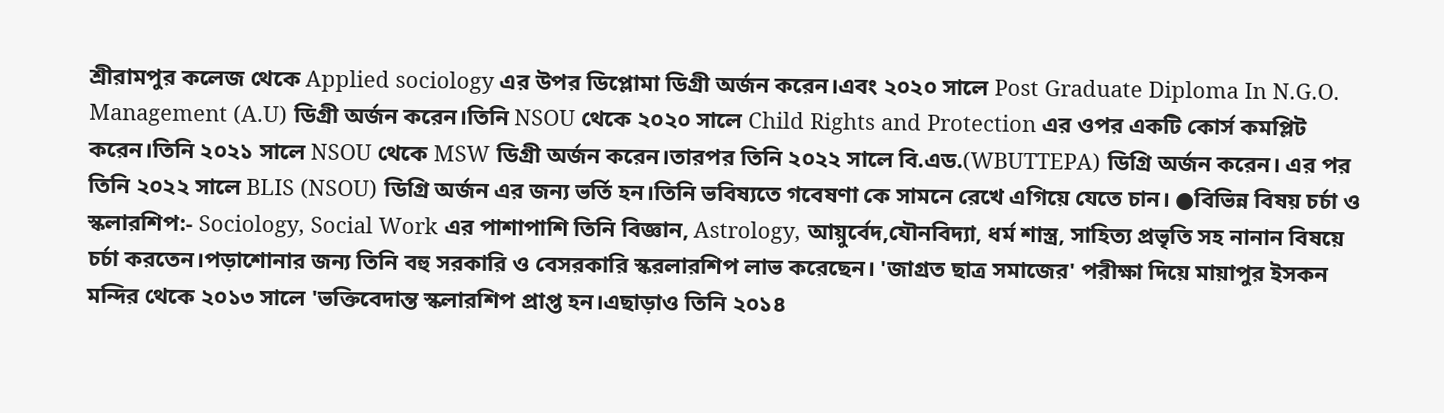শ্রীরামপুর কলেজ থেকে Applied sociology এর উপর ডিপ্লোমা ডিগ্রী অর্জন করেন।এবং ২০২০ সালে Post Graduate Diploma In N.G.O. Management (A.U) ডিগ্রী অর্জন করেন।তিনি NSOU থেকে ২০২০ সালে Child Rights and Protection এর ওপর একটি কোর্স কমপ্লিট করেন।তিনি ২০২১ সালে NSOU থেকে MSW ডিগ্রী অর্জন করেন।তারপর তিনি ২০২২ সালে বি.এড.(WBUTTEPA) ডিগ্রি অর্জন করেন। এর পর তিনি ২০২২ সালে BLIS (NSOU) ডিগ্রি অর্জন এর জন্য ভর্তি হন।তিনি ভবিষ্যতে গবেষণা কে সামনে রেখে এগিয়ে যেতে চান। ●বিভিন্ন বিষয় চর্চা ও স্কলারশিপ:- Sociology, Social Work এর পাশাপাশি তিনি বিজ্ঞান, Astrology, আয়ুর্বেদ,যৌনবিদ্যা, ধর্ম শাস্ত্র, সাহিত্য প্রভৃতি সহ নানান বিষয়ে চর্চা করতেন।পড়াশোনার জন্য তিনি বহু সরকারি ও বেসরকারি স্করলারশিপ লাভ করেছেন। 'জাগ্রত ছাত্র সমাজের' পরীক্ষা দিয়ে মায়াপুর ইসকন মন্দির থেকে ২০১৩ সালে 'ভক্তিবেদান্ত স্কলারশিপ প্রাপ্ত হন।এছাড়াও তিনি ২০১৪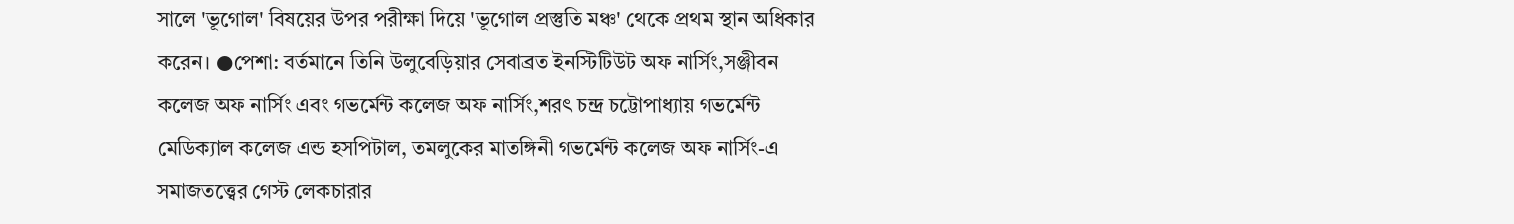সালে 'ভূগোল' বিষয়ের উপর পরীক্ষা দিয়ে 'ভূগোল প্রস্তুতি মঞ্চ' থেকে প্রথম স্থান অধিকার করেন। ●পেশা: বর্তমানে তিনি উলুবেড়িয়ার সেবাব্রত ইনস্টিটিউট অফ নার্সিং,সঞ্জীবন কলেজ অফ নার্সিং এবং গভর্মেন্ট কলেজ অফ নার্সিং,শরৎ চন্দ্র চট্টোপাধ্যায় গভর্মেন্ট মেডিক্যাল কলেজ এন্ড হসপিটাল, তমলুকের মাতঙ্গিনী গভর্মেন্ট কলেজ অফ নার্সিং-এ সমাজতত্ত্বের গেস্ট লেকচারার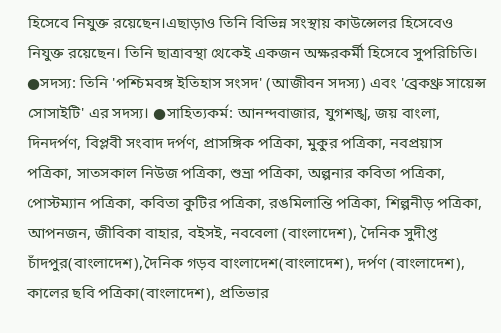হিসেবে নিযুক্ত রয়েছেন।এছাড়াও তিনি বিভিন্ন সংস্থায় কাউন্সেলর হিসেবেও নিযুক্ত রয়েছেন। তিনি ছাত্রাবস্থা থেকেই একজন অক্ষরকর্মী হিসেবে সুপরিচিতি। ●সদস্য: তিনি 'পশ্চিমবঙ্গ ইতিহাস সংসদ' (আজীবন সদস্য) এবং 'ব্রেকথ্রু সায়েন্স সোসাইটি' এর সদস্য। ●সাহিত্যকর্ম: আনন্দবাজার, যুগশঙ্খ, জয় বাংলা, দিনদর্পণ, বিপ্লবী সংবাদ দর্পণ, প্রাসঙ্গিক পত্রিকা, মুকুর পত্রিকা, নবপ্রয়াস পত্রিকা, সাতসকাল নিউজ পত্রিকা, শুভ্রা পত্রিকা, অল্পনার কবিতা পত্রিকা, পোস্টম্যান পত্রিকা, কবিতা কুটির পত্রিকা, রঙমিলান্তি পত্রিকা, শিল্পনীড় পত্রিকা, আপনজন, জীবিকা বাহার, বইসই, নববেলা (বাংলাদেশ), দৈনিক সুদীপ্ত চাঁদপুর(বাংলাদেশ),দৈনিক গড়ব বাংলাদেশ(বাংলাদেশ), দর্পণ (বাংলাদেশ), কালের ছবি পত্রিকা(বাংলাদেশ), প্রতিভার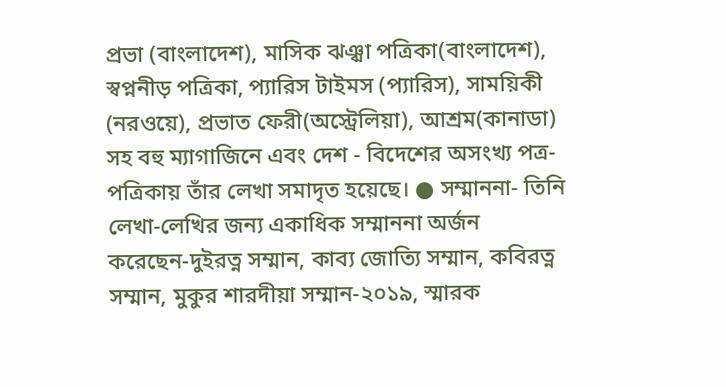প্রভা (বাংলাদেশ), মাসিক ঝঞ্ঝা পত্রিকা(বাংলাদেশ), স্বপ্ননীড় পত্রিকা, প্যারিস টাইমস (প্যারিস), সাময়িকী (নরওয়ে), প্রভাত ফেরী(অস্ট্রেলিয়া), আশ্রম(কানাডা) সহ বহু ম্যাগাজিনে এবং দেশ - বিদেশের অসংখ্য পত্র-পত্রিকায় তাঁর লেখা সমাদৃত হয়েছে। ● সম্মাননা- তিনি লেখা-লেখির জন্য একাধিক সম্মাননা অর্জন করেছেন-দুইরত্ন সম্মান, কাব্য জোত্যি সম্মান, কবিরত্ন সম্মান, মুকুর শারদীয়া সম্মান-২০১৯, স্মারক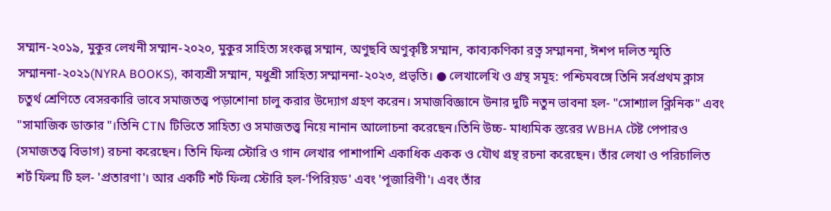সম্মান-২০১৯, মুকুর লেখনী সম্মান-২০২০, মুকুর সাহিত্য সংকল্প সম্মান, অণুছবি অণুকৃষ্টি সম্মান, কাব্যকণিকা রত্ন সম্মাননা, ঈশপ দলিত স্মৃতি সম্মাননা-২০২১(NYRA BOOKS), কাব্যশ্রী সম্মান, মধুশ্রী সাহিত্য সম্মাননা-২০২৩, প্রভৃতি। ● লেখালেখি ও গ্রন্থ সমূহ: পশ্চিমবঙ্গে তিনি সর্বপ্রথম ক্লাস চতুর্থ শ্রেণিতে বেসরকারি ভাবে সমাজতত্ত্ব পড়াশোনা চালু করার উদ্যোগ গ্রহণ করেন। সমাজবিজ্ঞানে উনার দুটি নতুন ভাবনা হল- "সোশ্যাল ক্লিনিক" এবং "সামাজিক ডাক্তার"।তিনি CTN টিভিতে সাহিত্য ও সমাজতত্ত্ব নিয়ে নানান আলোচনা করেছেন।তিনি উচ্চ- মাধ্যমিক স্তরের WBHA টেষ্ট পেপারও (সমাজতত্ত্ব বিভাগ) রচনা করেছেন। তিনি ফিল্ম স্টোরি ও গান লেখার পাশাপাশি একাধিক একক ও যৌথ গ্রন্থ রচনা করেছেন। তাঁর লেখা ও পরিচালিত শর্ট ফিল্ম টি হল- 'প্রতারণা'। আর একটি শর্ট ফিল্ম স্টোরি হল-'পিরিয়ড' এবং 'পূজারিণী'। এবং তাঁর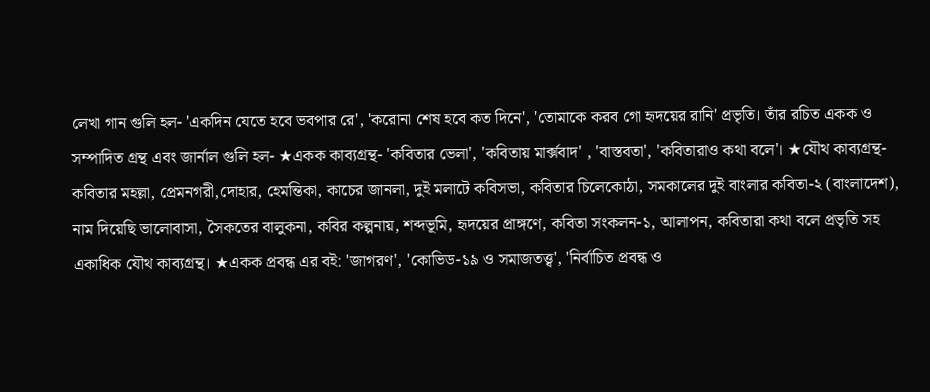লেখা গান গুলি হল- 'একদিন যেতে হবে ভবপার রে', 'করোনা শেষ হবে কত দিনে', 'তোমাকে করব গো হৃদয়ের রানি' প্রভৃতি। তাঁর রচিত একক ও সম্পাদিত গ্রন্থ এবং জার্নাল গুলি হল- ★একক কাব্যগ্রন্থ- 'কবিতার ভেলা', 'কবিতায় মার্ক্সবাদ' , 'বাস্তবতা', 'কবিতারাও কথা বলে'। ★যৌথ কাব্যগ্রন্থ- কবিতার মহল্লা, প্রেমনগরী,দোহার, হেমন্তিকা, কাচের জানলা, দুই মলাটে কবিসভা, কবিতার চিলেকোঠা, সমকালের দুই বাংলার কবিতা-২ (বাংলাদেশ), নাম দিয়েছি ভালোবাসা, সৈকতের বালুকনা, কবির কল্পনায়, শব্দভূমি, হৃদয়ের প্রাঙ্গণে, কবিতা সংকলন-১, আলাপন, কবিতারা কথা বলে প্রভৃতি সহ একাধিক যৌথ কাব্যগ্রন্থ। ★একক প্রবন্ধ এর বই: 'জাগরণ', 'কোভিড-১৯ ও সমাজতত্ত্ব', 'নির্বাচিত প্রবন্ধ ও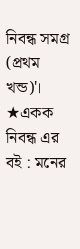নিবন্ধ সমগ্ৰ (প্রথম খন্ড)'। ★একক নিবন্ধ এর বই : মনের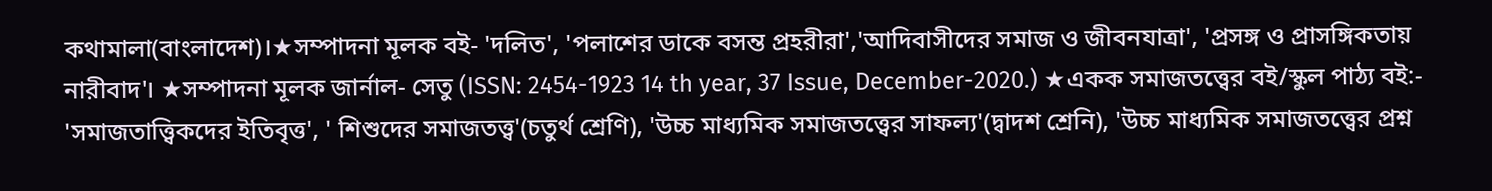কথামালা(বাংলাদেশ)।★সম্পাদনা মূলক বই- 'দলিত', 'পলাশের ডাকে বসন্ত প্রহরীরা','আদিবাসীদের সমাজ ও জীবনযাত্রা', 'প্রসঙ্গ ও প্রাসঙ্গিকতায় নারীবাদ'। ★সম্পাদনা মূলক জার্নাল- সেতু (ISSN: 2454-1923 14 th year, 37 Issue, December-2020.) ★একক সমাজতত্ত্বের বই/স্কুল পাঠ্য বই:- 'সমাজতাত্ত্বিকদের ইতিবৃত্ত', ' শিশুদের সমাজতত্ত্ব'(চতুর্থ শ্রেণি), 'উচ্চ মাধ্যমিক সমাজতত্ত্বের সাফল্য'(দ্বাদশ শ্রেনি), 'উচ্চ মাধ্যমিক সমাজতত্ত্বের প্রশ্ন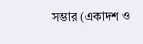সম্ভার (একাদশ ও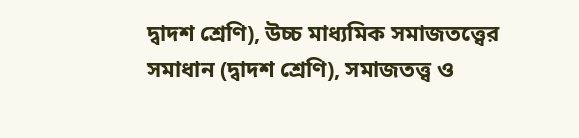দ্বাদশ শ্রেণি), উচ্চ মাধ্যমিক সমাজতত্ত্বের সমাধান (দ্বাদশ শ্রেণি), সমাজতত্ত্ব ও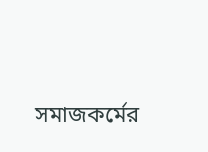সমাজকর্মের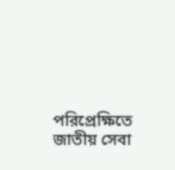পরিপ্রেক্ষিতে জাতীয় সেবা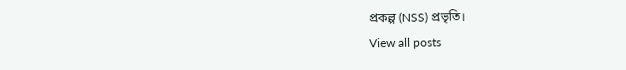প্রকল্প (NSS) প্রভৃতি।
View all posts